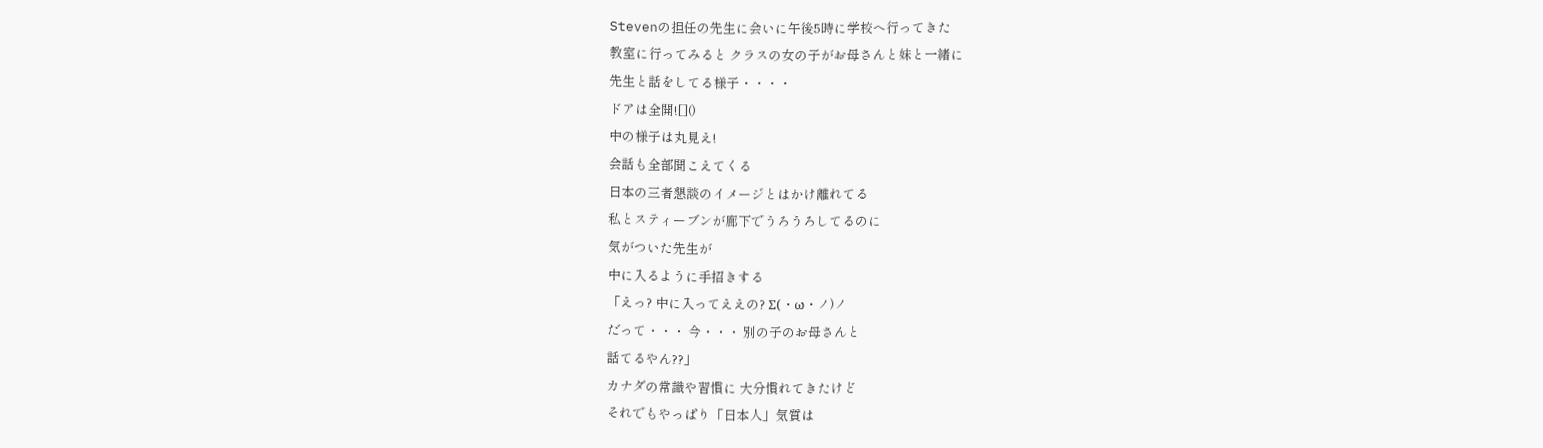Stevenの担任の先生に会いに午後5時に学校へ行ってきた
教室に行ってみると クラスの女の子がお母さんと妹と一緒に
先生と話をしてる様子・・・・
ドアは全開![]()
中の様子は丸見え!
会話も全部聞こえてくる
日本の三者懇談のイメージとはかけ離れてる
私とスティーブンが廊下でうろうろしてるのに
気がついた先生が
中に入るように手招きする
「えっ? 中に入ってええの? Σ(・ω・ノ)ノ
だって・・・ 今・・・ 別の子のお母さんと
話てるやん??」
カナダの常識や習慣に 大分慣れてきたけど
それでもやっぱり「日本人」気質は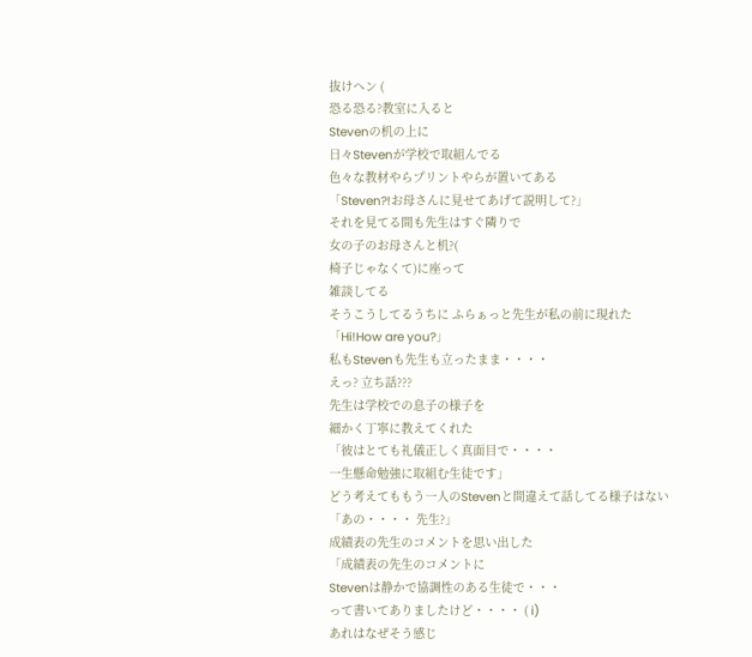抜けヘン (
恐る恐る?教室に入ると
Stevenの机の上に
日々Stevenが学校で取組んでる
色々な教材やらプリントやらが置いてある
「Steven?!お母さんに見せてあげて説明して?」
それを見てる間も先生はすぐ隣りで
女の子のお母さんと机?(
椅子じゃなくて)に座って
雑談してる
そうこうしてるうちに ふらぁっと先生が私の前に現れた
「Hi!How are you?」
私もStevenも先生も立ったまま・・・・
えっ? 立ち話???
先生は学校での息子の様子を
細かく丁寧に教えてくれた
「彼はとても礼儀正しく真面目で・・・・
一生懸命勉強に取組む生徒です」
どう考えてももう一人のStevenと間違えて話してる様子はない
「あの・・・・ 先生?」
成績表の先生のコメントを思い出した
「成績表の先生のコメントに
Stevenは静かで協調性のある生徒で・・・
って書いてありましたけど・・・・ ( i)
あれはなぜそう感じ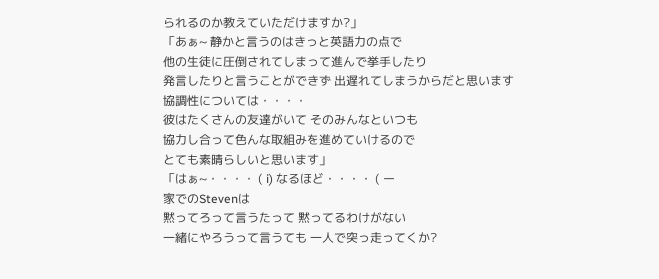られるのか教えていただけますか?」
「あぁ~ 静かと言うのはきっと英語力の点で
他の生徒に圧倒されてしまって進んで挙手したり
発言したりと言うことができず 出遅れてしまうからだと思います
協調性については・・・・
彼はたくさんの友達がいて そのみんなといつも
協力し合って色んな取組みを進めていけるので
とても素晴らしいと思います」
「はぁ~・・・・ ( i) なるほど・・・・ ( ー
家でのStevenは
黙ってろって言うたって 黙ってるわけがない
一緒にやろうって言うても 一人で突っ走ってくか?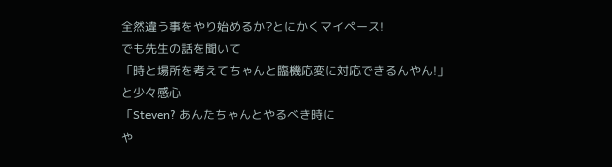全然違う事をやり始めるか?とにかくマイペース!
でも先生の話を聞いて
「時と場所を考えてちゃんと臨機応変に対応できるんやん!」
と少々感心
「Steven? あんたちゃんとやるべき時に
や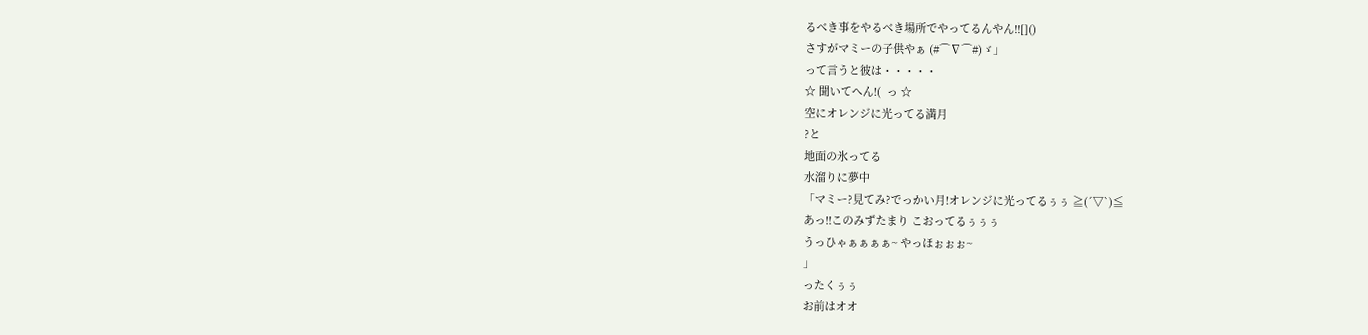るべき事をやるべき場所でやってるんやん!![]()
さすがマミーの子供やぁ (#⌒∇⌒#)ゞ」
って言うと彼は・・・・・
☆ 聞いてへん!(  っ ☆
空にオレンジに光ってる満月
?と
地面の氷ってる
水溜りに夢中
「マミー?見てみ?でっかい月!オレンジに光ってるぅぅ ≧(´▽`)≦
あっ!!このみずたまり こおってるぅぅぅ
うっひゃぁぁぁぁ~ やっほぉぉぉ~
」
ったくぅぅ
お前はオオ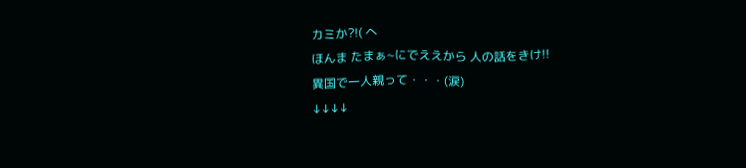カミか?!( へ
ほんま たまぁ~にでええから 人の話をきけ!!
異国で一人親って・・・(涙)
↓↓↓↓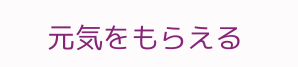元気をもらえる